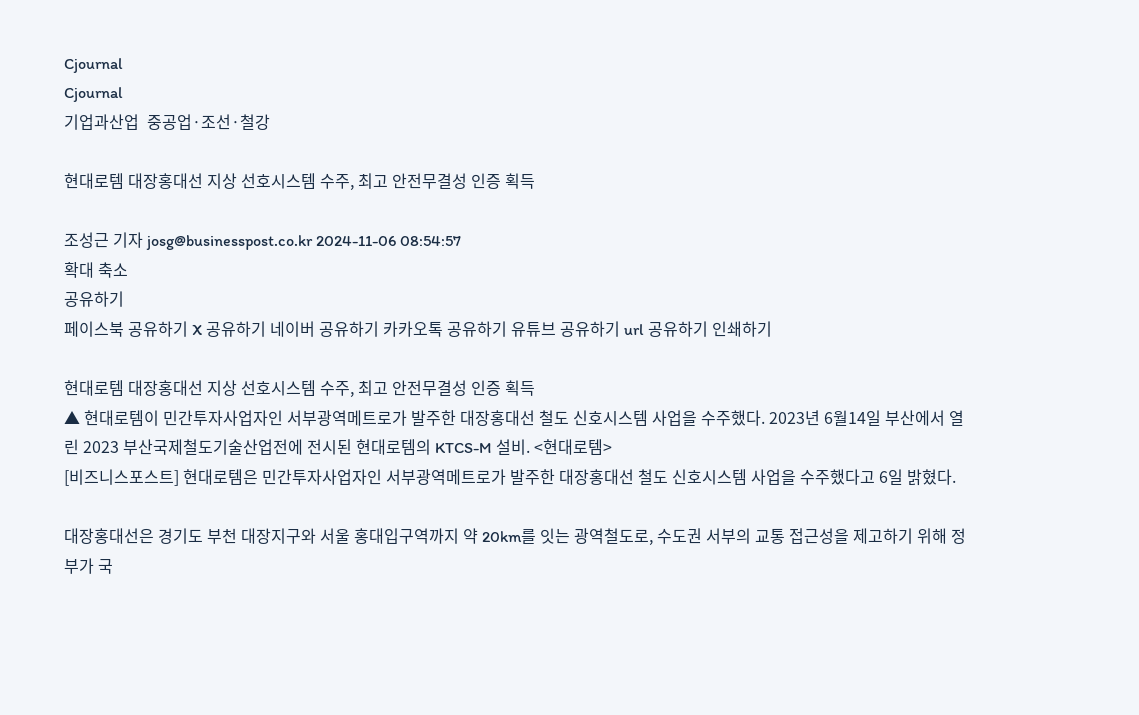Cjournal
Cjournal
기업과산업  중공업·조선·철강

현대로템 대장홍대선 지상 선호시스템 수주, 최고 안전무결성 인증 획득

조성근 기자 josg@businesspost.co.kr 2024-11-06 08:54:57
확대 축소
공유하기
페이스북 공유하기 X 공유하기 네이버 공유하기 카카오톡 공유하기 유튜브 공유하기 url 공유하기 인쇄하기

현대로템 대장홍대선 지상 선호시스템 수주, 최고 안전무결성 인증 획득
▲ 현대로템이 민간투자사업자인 서부광역메트로가 발주한 대장홍대선 철도 신호시스템 사업을 수주했다. 2023년 6월14일 부산에서 열린 2023 부산국제철도기술산업전에 전시된 현대로템의 KTCS-M 설비. <현대로템>
[비즈니스포스트] 현대로템은 민간투자사업자인 서부광역메트로가 발주한 대장홍대선 철도 신호시스템 사업을 수주했다고 6일 밝혔다.

대장홍대선은 경기도 부천 대장지구와 서울 홍대입구역까지 약 20km를 잇는 광역철도로, 수도권 서부의 교통 접근성을 제고하기 위해 정부가 국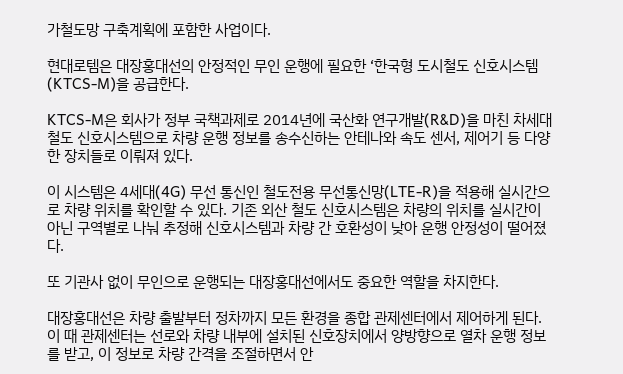가철도망 구축계획에 포함한 사업이다.

현대로템은 대장홍대선의 안정적인 무인 운행에 필요한 ‘한국형 도시철도 신호시스템(KTCS-M)을 공급한다.

KTCS-M은 회사가 정부 국책과제로 2014년에 국산화 연구개발(R&D)을 마친 차세대 철도 신호시스템으로 차량 운행 정보를 송수신하는 안테나와 속도 센서, 제어기 등 다양한 장치들로 이뤄져 있다.

이 시스템은 4세대(4G) 무선 통신인 철도전용 무선통신망(LTE-R)을 적용해 실시간으로 차량 위치를 확인할 수 있다. 기존 외산 철도 신호시스템은 차량의 위치를 실시간이 아닌 구역별로 나눠 추정해 신호시스템과 차량 간 호환성이 낮아 운행 안정성이 떨어졌다.

또 기관사 없이 무인으로 운행되는 대장홍대선에서도 중요한 역할을 차지한다.

대장홍대선은 차량 출발부터 정차까지 모든 환경을 종합 관제센터에서 제어하게 된다. 이 때 관제센터는 선로와 차량 내부에 설치된 신호장치에서 양방향으로 열차 운행 정보를 받고, 이 정보로 차량 간격을 조절하면서 안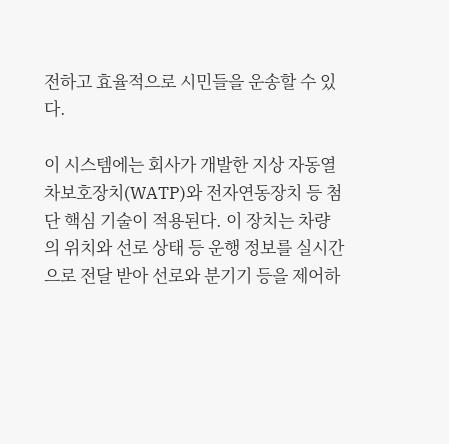전하고 효율적으로 시민들을 운송할 수 있다.

이 시스템에는 회사가 개발한 지상 자동열차보호장치(WATP)와 전자연동장치 등 첨단 핵심 기술이 적용된다. 이 장치는 차량의 위치와 선로 상태 등 운행 정보를 실시간으로 전달 받아 선로와 분기기 등을 제어하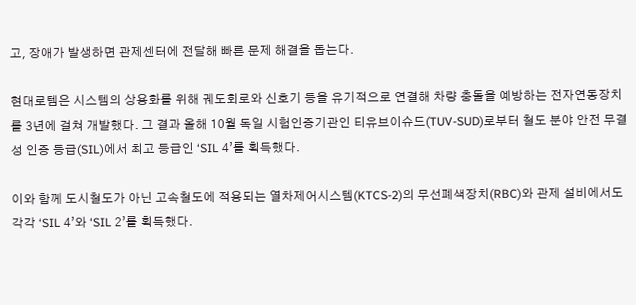고, 장애가 발생하면 관제센터에 전달해 빠른 문제 해결을 돕는다.

현대로템은 시스템의 상용화를 위해 궤도회로와 신호기 등을 유기적으로 연결해 차량 충돌을 예방하는 전자연동장치를 3년에 걸쳐 개발했다. 그 결과 올해 10월 독일 시험인증기관인 티유브이슈드(TUV-SUD)로부터 철도 분야 안전 무결성 인증 등급(SIL)에서 최고 등급인 ‘SIL 4’를 획득했다.

이와 함께 도시철도가 아닌 고속철도에 적용되는 열차제어시스템(KTCS-2)의 무선폐색장치(RBC)와 관제 설비에서도 각각 ‘SIL 4’와 ‘SIL 2’를 획득했다.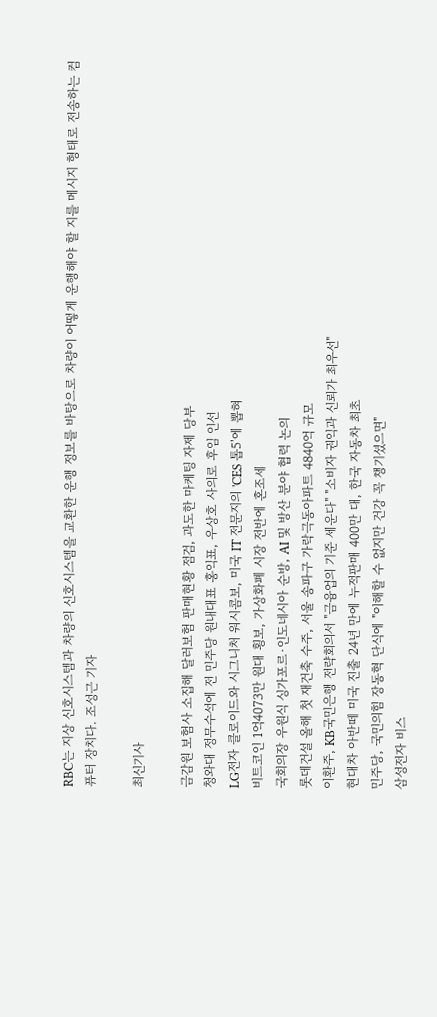RBC는 지상 신호시스템과 차량의 신호시스템을 교환한 운행 정보를 바탕으로 차량이 어떻게 운행해야 할 지를 메시지 형태로 전송하는 컴퓨터 장치다. 조성근 기자

최신기사

금감원 보험사 소집해 달러보험 판매현황 점검, 과도한 마케팅 자제 당부
청와대 정무수석에 전 민주당 원내대표 홍익표, 우상호 사의로 후임 인선
LG전자 클로이드와 시그니처 워시콤보, 미국 IT 전문지의 'CES 톱5'에 뽑혀
비트코인 1억4073만 원대 횡보, 가상화폐 시장 전반에 혼조세
국회의장 우원식 싱가포르·인도네시아 순방, AI 및 방산 분야 협력 논의
롯데건설 올해 첫 재건축 수주, 서울 송파구 가락극동아파트 4840억 규모
이환주, KB국민은행 전략회의서 "금융업의 기준 세운다" "소비자 권익과 신뢰가 최우선"
현대차 아반떼 미국 진출 24년 만에 누적판매 400만 대, 한국 자동차 최초
민주당, 국민의힘 장동혁 단식에 "이해할 수 없지만 건강 꼭 챙기셨으면"
삼성전자 비스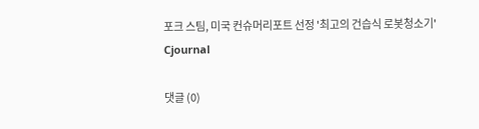포크 스팀, 미국 컨슈머리포트 선정 '최고의 건습식 로봇청소기'
Cjournal

댓글 (0)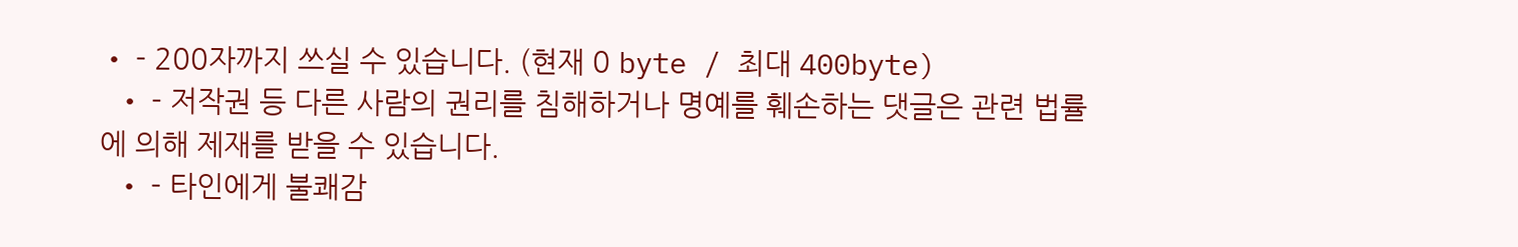• - 200자까지 쓰실 수 있습니다. (현재 0 byte / 최대 400byte)
  • - 저작권 등 다른 사람의 권리를 침해하거나 명예를 훼손하는 댓글은 관련 법률에 의해 제재를 받을 수 있습니다.
  • - 타인에게 불쾌감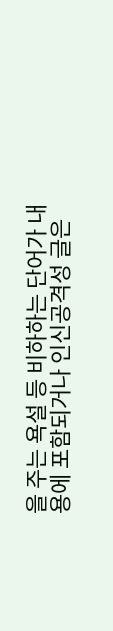을 주는 욕설 등 비하하는 단어가 내용에 포함되거나 인신공격성 글은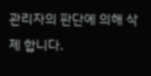관리자의 판단에 의해 삭제 합니다.